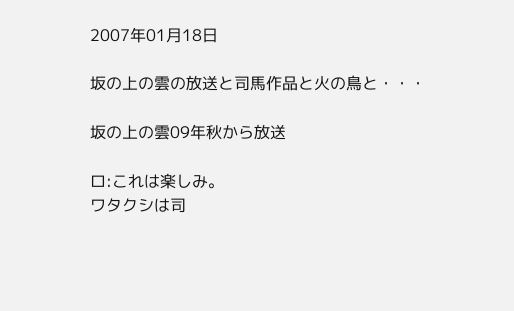2007年01月18日

坂の上の雲の放送と司馬作品と火の鳥と・・・

坂の上の雲09年秋から放送

ロ:これは楽しみ。
ワタクシは司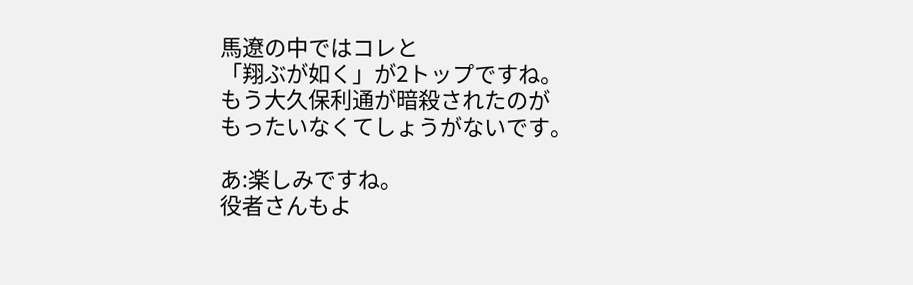馬遼の中ではコレと
「翔ぶが如く」が2トップですね。
もう大久保利通が暗殺されたのが
もったいなくてしょうがないです。

あ:楽しみですね。
役者さんもよ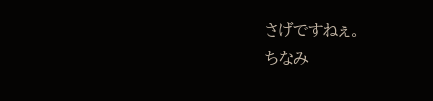さげですねぇ。
ちなみ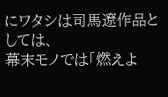にワタシは司馬遼作品としては、
幕末モノでは「燃えよ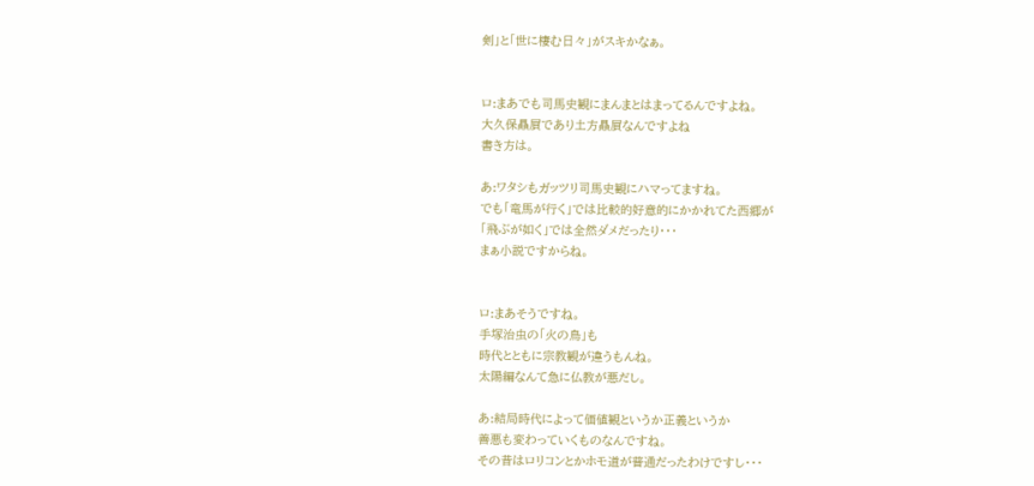剣」と「世に棲む日々」がスキかなぁ。


ロ:まあでも司馬史観にまんまとはまってるんですよね。
大久保贔屓であり土方贔屓なんですよね
書き方は。

あ:ワタシもガッツリ司馬史観にハマってますね。
でも「竜馬が行く」では比較的好意的にかかれてた西郷が
「飛ぶが如く」では全然ダメだったり・・・
まぁ小説ですからね。


ロ:まあそうですね。
手塚治虫の「火の鳥」も
時代とともに宗教観が違うもんね。
太陽編なんて急に仏教が悪だし。

あ:結局時代によって価値観というか正義というか
善悪も変わっていくものなんですね。
その昔はロリコンとかホモ道が普通だったわけですし・・・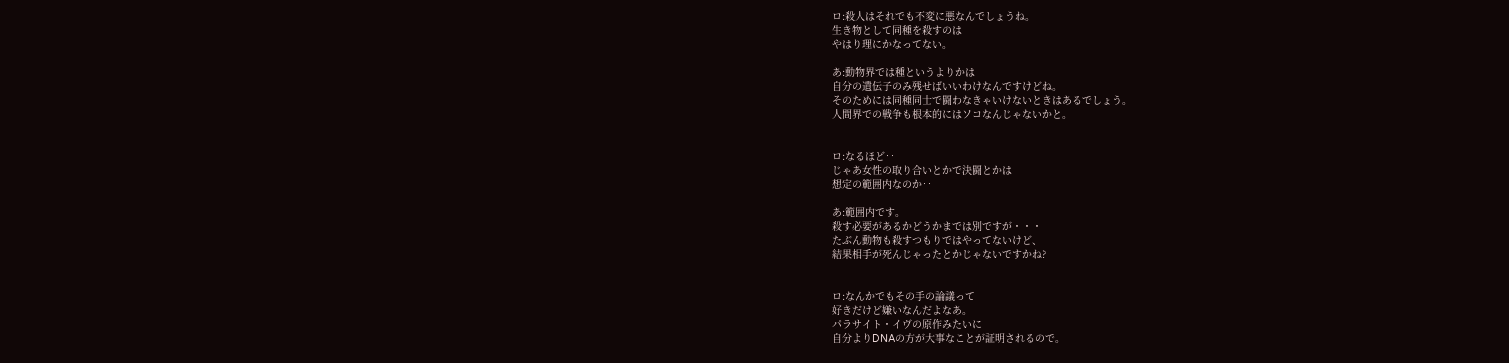ロ:殺人はそれでも不変に悪なんでしょうね。
生き物として同種を殺すのは
やはり理にかなってない。

あ:動物界では種というよりかは
自分の遺伝子のみ残せばいいわけなんですけどね。
そのためには同種同士で闘わなきゃいけないときはあるでしょう。
人間界での戦争も根本的にはソコなんじゃないかと。


ロ:なるほど‥
じゃあ女性の取り合いとかで決闘とかは
想定の範囲内なのか‥

あ:範囲内です。
殺す必要があるかどうかまでは別ですが・・・
たぶん動物も殺すつもりではやってないけど、
結果相手が死んじゃったとかじゃないですかね?


ロ:なんかでもその手の論議って
好きだけど嫌いなんだよなあ。
パラサイト・イヴの原作みたいに
自分よりDNAの方が大事なことが証明されるので。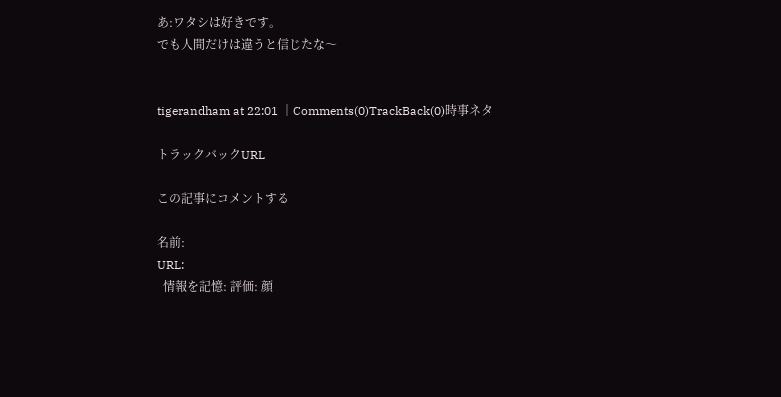あ:ワタシは好きです。
でも人間だけは違うと信じたな〜


tigerandham at 22:01 │Comments(0)TrackBack(0)時事ネタ

トラックバックURL

この記事にコメントする

名前:
URL:
  情報を記憶: 評価: 顔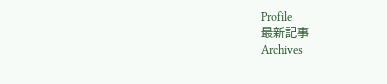Profile
最新記事
Archives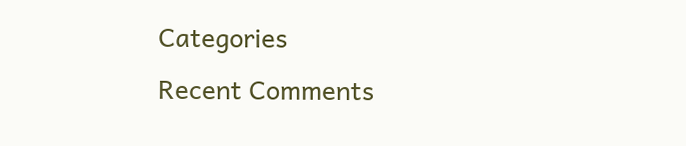Categories
Recent Comments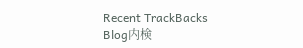Recent TrackBacks
Blog内検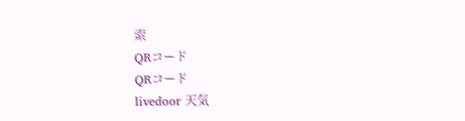索
QRコード
QRコード
livedoor 天気